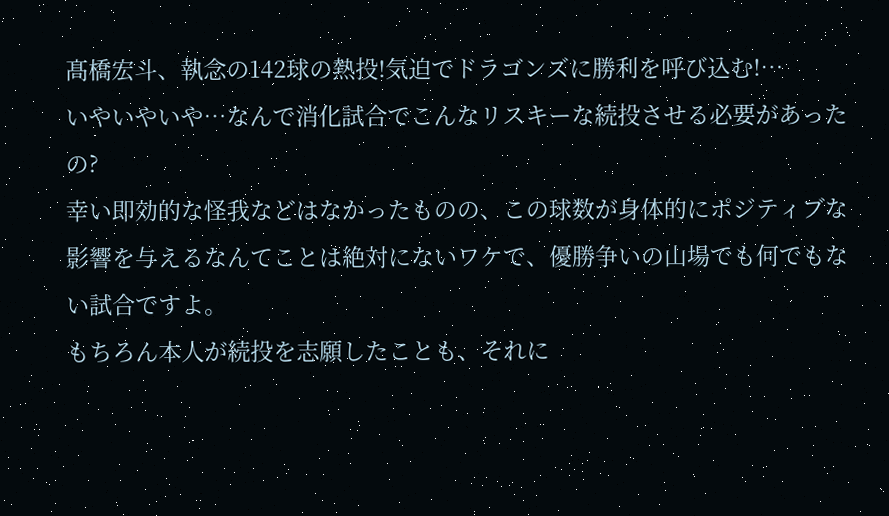髙橋宏斗、執念の142球の熱投!気迫でドラゴンズに勝利を呼び込む!⋯
いやいやいや⋯なんで消化試合でこんなリスキーな続投させる必要があったの?
幸い即効的な怪我などはなかったものの、この球数が身体的にポジティブな影響を与えるなんてことは絶対にないワケで、優勝争いの山場でも何でもない試合ですよ。
もちろん本人が続投を志願したことも、それに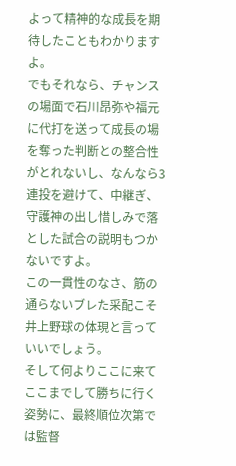よって精神的な成長を期待したこともわかりますよ。
でもそれなら、チャンスの場面で石川昂弥や福元に代打を送って成長の場を奪った判断との整合性がとれないし、なんなら3連投を避けて、中継ぎ、守護神の出し惜しみで落とした試合の説明もつかないですよ。
この一貫性のなさ、筋の通らないブレた采配こそ井上野球の体現と言っていいでしょう。
そして何よりここに来てここまでして勝ちに行く姿勢に、最終順位次第では監督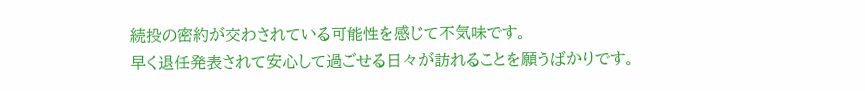続投の密約が交わされている可能性を感じて不気味です。
早く退任発表されて安心して過ごせる日々が訪れることを願うばかりです。